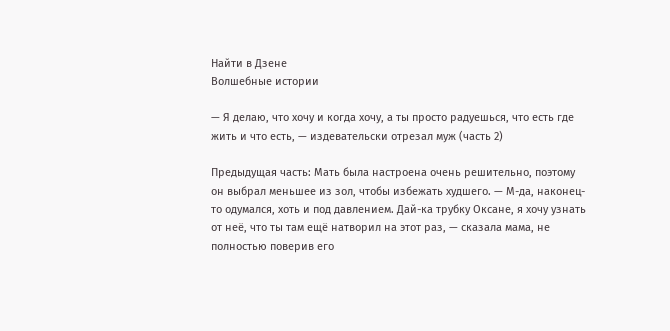Найти в Дзене
Волшебные истории

— Я делаю, что хочу и когда хочу, а ты просто радуешься, что есть где жить и что есть, — издевательски отрезал муж (часть 2)

Предыдущая часть: Мать была настроена очень решительно, поэтому он выбрал меньшее из зол, чтобы избежать худшего. — М-да, наконец-то одумался, хоть и под давлением. Дай-ка трубку Оксане, я хочу узнать от неё, что ты там ещё натворил на этот раз, — сказала мама, не полностью поверив его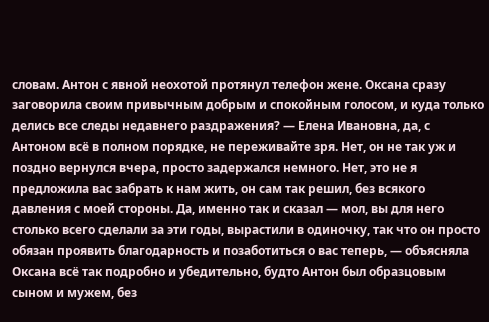словам. Антон с явной неохотой протянул телефон жене. Оксана сразу заговорила своим привычным добрым и спокойным голосом, и куда только делись все следы недавнего раздражения? — Елена Ивановна, да, с Антоном всё в полном порядке, не переживайте зря. Нет, он не так уж и поздно вернулся вчера, просто задержался немного. Нет, это не я предложила вас забрать к нам жить, он сам так решил, без всякого давления с моей стороны. Да, именно так и сказал — мол, вы для него столько всего сделали за эти годы, вырастили в одиночку, так что он просто обязан проявить благодарность и позаботиться о вас теперь, — объясняла Оксана всё так подробно и убедительно, будто Антон был образцовым сыном и мужем, без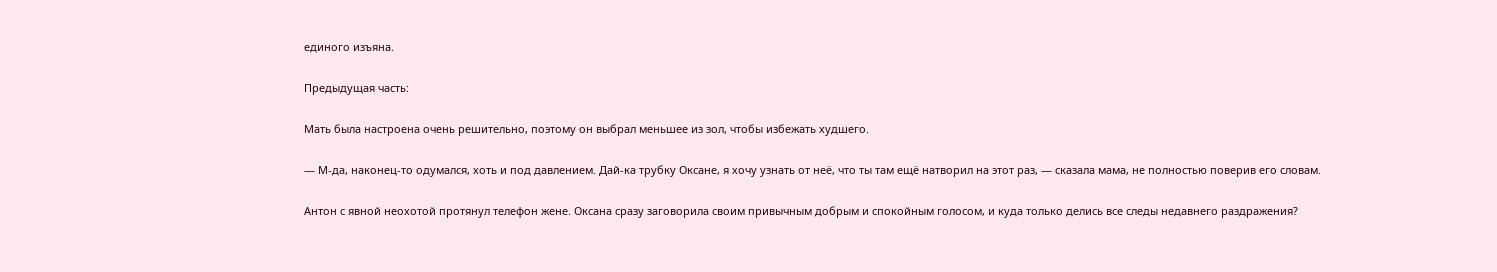единого изъяна.

Предыдущая часть:

Мать была настроена очень решительно, поэтому он выбрал меньшее из зол, чтобы избежать худшего.

— М-да, наконец-то одумался, хоть и под давлением. Дай-ка трубку Оксане, я хочу узнать от неё, что ты там ещё натворил на этот раз, — сказала мама, не полностью поверив его словам.

Антон с явной неохотой протянул телефон жене. Оксана сразу заговорила своим привычным добрым и спокойным голосом, и куда только делись все следы недавнего раздражения?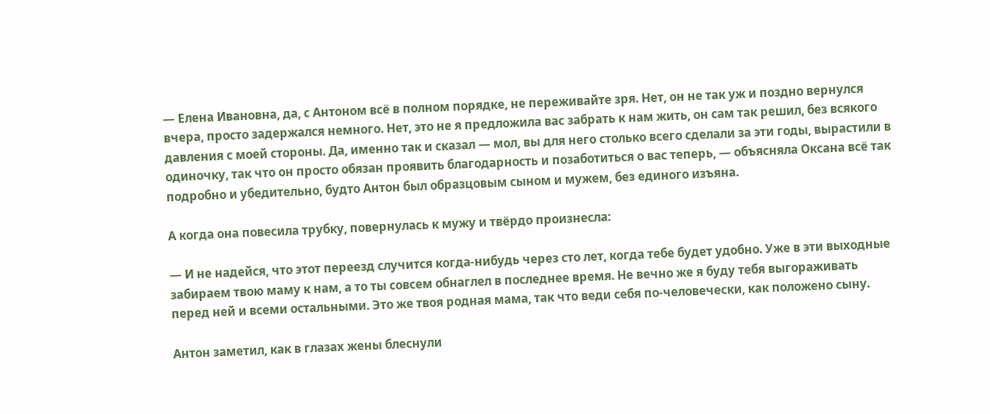— Елена Ивановна, да, с Антоном всё в полном порядке, не переживайте зря. Нет, он не так уж и поздно вернулся вчера, просто задержался немного. Нет, это не я предложила вас забрать к нам жить, он сам так решил, без всякого давления с моей стороны. Да, именно так и сказал — мол, вы для него столько всего сделали за эти годы, вырастили в одиночку, так что он просто обязан проявить благодарность и позаботиться о вас теперь, — объясняла Оксана всё так подробно и убедительно, будто Антон был образцовым сыном и мужем, без единого изъяна.

А когда она повесила трубку, повернулась к мужу и твёрдо произнесла:

— И не надейся, что этот переезд случится когда-нибудь через сто лет, когда тебе будет удобно. Уже в эти выходные забираем твою маму к нам, а то ты совсем обнаглел в последнее время. Не вечно же я буду тебя выгораживать перед ней и всеми остальными. Это же твоя родная мама, так что веди себя по-человечески, как положено сыну.

Антон заметил, как в глазах жены блеснули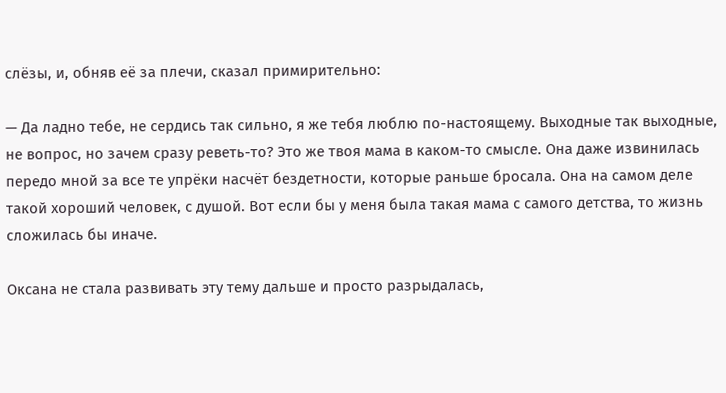слёзы, и, обняв её за плечи, сказал примирительно:

— Да ладно тебе, не сердись так сильно, я же тебя люблю по-настоящему. Выходные так выходные, не вопрос, но зачем сразу реветь-то? Это же твоя мама в каком-то смысле. Она даже извинилась передо мной за все те упрёки насчёт бездетности, которые раньше бросала. Она на самом деле такой хороший человек, с душой. Вот если бы у меня была такая мама с самого детства, то жизнь сложилась бы иначе.

Оксана не стала развивать эту тему дальше и просто разрыдалась,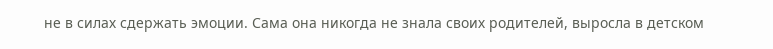не в силах сдержать эмоции. Сама она никогда не знала своих родителей, выросла в детском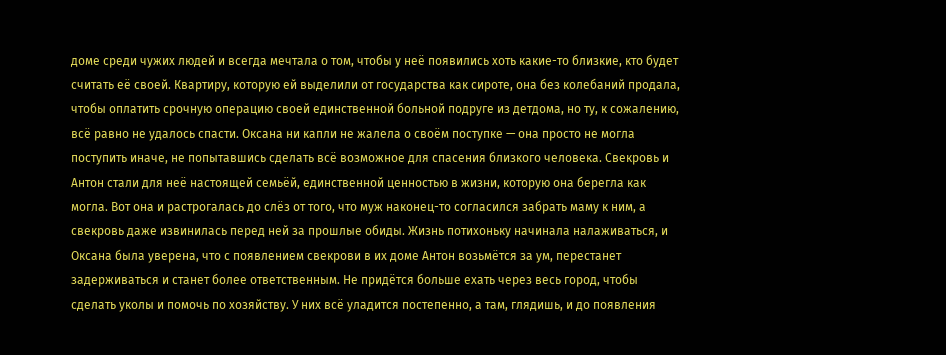доме среди чужих людей и всегда мечтала о том, чтобы у неё появились хоть какие-то близкие, кто будет считать её своей. Квартиру, которую ей выделили от государства как сироте, она без колебаний продала, чтобы оплатить срочную операцию своей единственной больной подруге из детдома, но ту, к сожалению, всё равно не удалось спасти. Оксана ни капли не жалела о своём поступке — она просто не могла поступить иначе, не попытавшись сделать всё возможное для спасения близкого человека. Свекровь и Антон стали для неё настоящей семьёй, единственной ценностью в жизни, которую она берегла как могла. Вот она и растрогалась до слёз от того, что муж наконец-то согласился забрать маму к ним, а свекровь даже извинилась перед ней за прошлые обиды. Жизнь потихоньку начинала налаживаться, и Оксана была уверена, что с появлением свекрови в их доме Антон возьмётся за ум, перестанет задерживаться и станет более ответственным. Не придётся больше ехать через весь город, чтобы сделать уколы и помочь по хозяйству. У них всё уладится постепенно, а там, глядишь, и до появления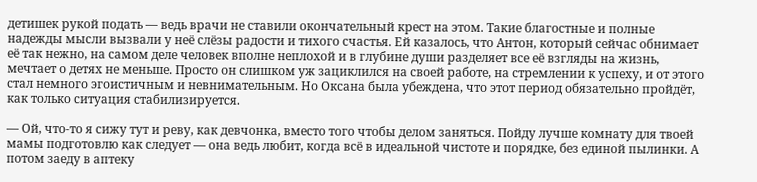детишек рукой подать — ведь врачи не ставили окончательный крест на этом. Такие благостные и полные надежды мысли вызвали у неё слёзы радости и тихого счастья. Ей казалось, что Антон, который сейчас обнимает её так нежно, на самом деле человек вполне неплохой и в глубине души разделяет все её взгляды на жизнь, мечтает о детях не меньше. Просто он слишком уж зациклился на своей работе, на стремлении к успеху, и от этого стал немного эгоистичным и невнимательным. Но Оксана была убеждена, что этот период обязательно пройдёт, как только ситуация стабилизируется.

— Ой, что-то я сижу тут и реву, как девчонка, вместо того чтобы делом заняться. Пойду лучше комнату для твоей мамы подготовлю как следует — она ведь любит, когда всё в идеальной чистоте и порядке, без единой пылинки. А потом заеду в аптеку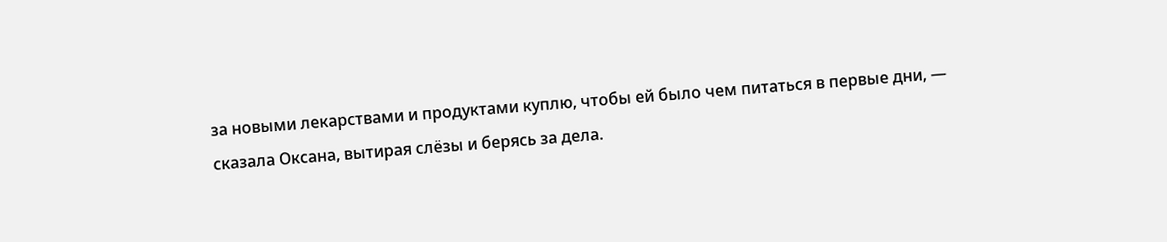за новыми лекарствами и продуктами куплю, чтобы ей было чем питаться в первые дни, — сказала Оксана, вытирая слёзы и берясь за дела.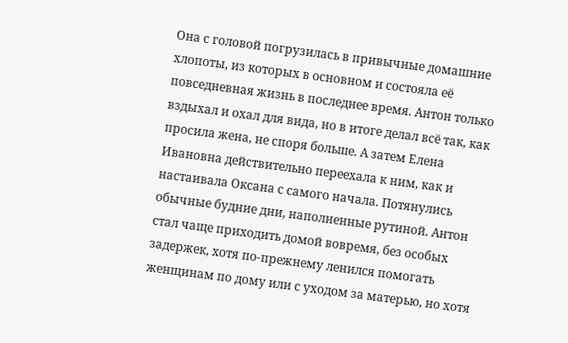Она с головой погрузилась в привычные домашние хлопоты, из которых в основном и состояла её повседневная жизнь в последнее время. Антон только вздыхал и охал для вида, но в итоге делал всё так, как просила жена, не споря больше. А затем Елена Ивановна действительно переехала к ним, как и настаивала Оксана с самого начала. Потянулись обычные будние дни, наполненные рутиной. Антон стал чаще приходить домой вовремя, без особых задержек, хотя по-прежнему ленился помогать женщинам по дому или с уходом за матерью, но хотя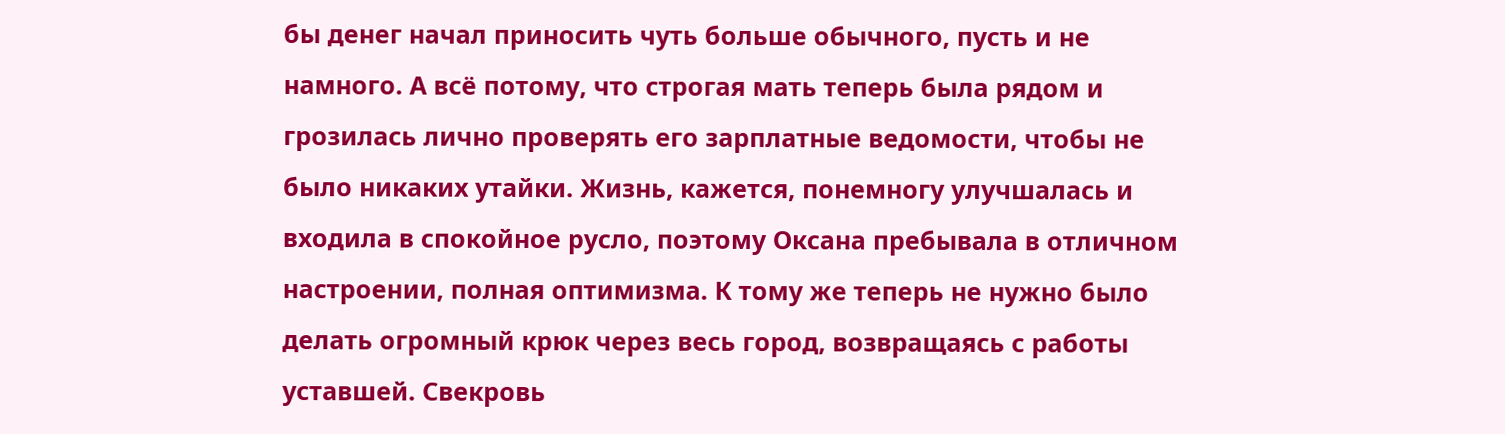бы денег начал приносить чуть больше обычного, пусть и не намного. А всё потому, что строгая мать теперь была рядом и грозилась лично проверять его зарплатные ведомости, чтобы не было никаких утайки. Жизнь, кажется, понемногу улучшалась и входила в спокойное русло, поэтому Оксана пребывала в отличном настроении, полная оптимизма. К тому же теперь не нужно было делать огромный крюк через весь город, возвращаясь с работы уставшей. Свекровь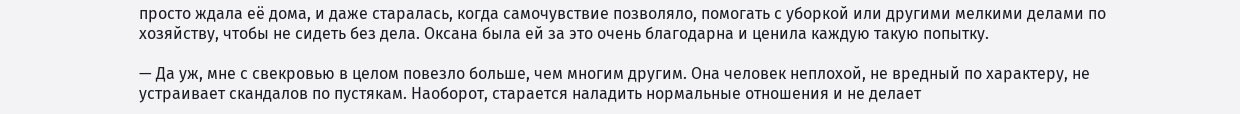просто ждала её дома, и даже старалась, когда самочувствие позволяло, помогать с уборкой или другими мелкими делами по хозяйству, чтобы не сидеть без дела. Оксана была ей за это очень благодарна и ценила каждую такую попытку.

— Да уж, мне с свекровью в целом повезло больше, чем многим другим. Она человек неплохой, не вредный по характеру, не устраивает скандалов по пустякам. Наоборот, старается наладить нормальные отношения и не делает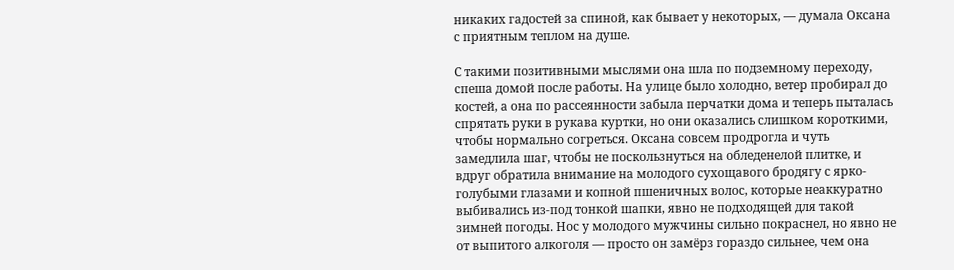никаких гадостей за спиной, как бывает у некоторых, — думала Оксана с приятным теплом на душе.

С такими позитивными мыслями она шла по подземному переходу, спеша домой после работы. На улице было холодно, ветер пробирал до костей, а она по рассеянности забыла перчатки дома и теперь пыталась спрятать руки в рукава куртки, но они оказались слишком короткими, чтобы нормально согреться. Оксана совсем продрогла и чуть замедлила шаг, чтобы не поскользнуться на обледенелой плитке, и вдруг обратила внимание на молодого сухощавого бродягу с ярко-голубыми глазами и копной пшеничных волос, которые неаккуратно выбивались из-под тонкой шапки, явно не подходящей для такой зимней погоды. Нос у молодого мужчины сильно покраснел, но явно не от выпитого алкоголя — просто он замёрз гораздо сильнее, чем она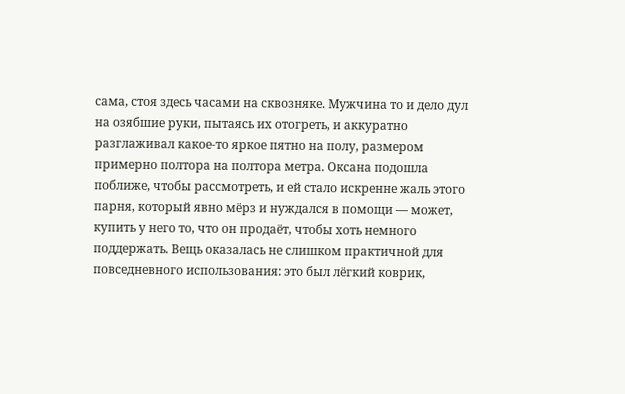сама, стоя здесь часами на сквозняке. Мужчина то и дело дул на озябшие руки, пытаясь их отогреть, и аккуратно разглаживал какое-то яркое пятно на полу, размером примерно полтора на полтора метра. Оксана подошла поближе, чтобы рассмотреть, и ей стало искренне жаль этого парня, который явно мёрз и нуждался в помощи — может, купить у него то, что он продаёт, чтобы хоть немного поддержать. Вещь оказалась не слишком практичной для повседневного использования: это был лёгкий коврик,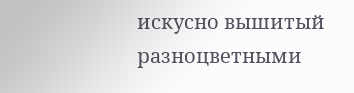искусно вышитый разноцветными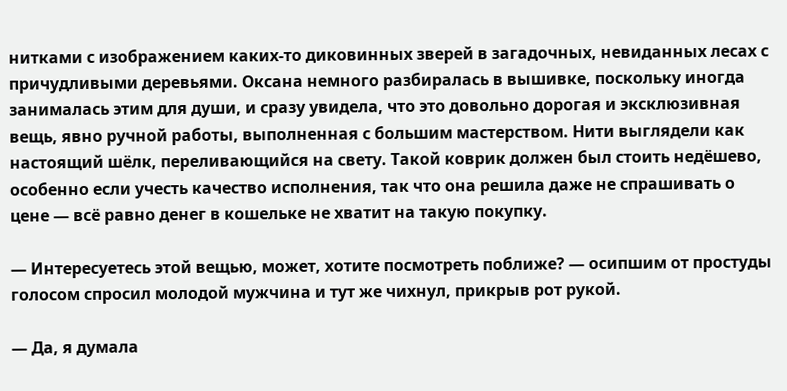нитками с изображением каких-то диковинных зверей в загадочных, невиданных лесах с причудливыми деревьями. Оксана немного разбиралась в вышивке, поскольку иногда занималась этим для души, и сразу увидела, что это довольно дорогая и эксклюзивная вещь, явно ручной работы, выполненная с большим мастерством. Нити выглядели как настоящий шёлк, переливающийся на свету. Такой коврик должен был стоить недёшево, особенно если учесть качество исполнения, так что она решила даже не спрашивать о цене — всё равно денег в кошельке не хватит на такую покупку.

— Интересуетесь этой вещью, может, хотите посмотреть поближе? — осипшим от простуды голосом спросил молодой мужчина и тут же чихнул, прикрыв рот рукой.

— Да, я думала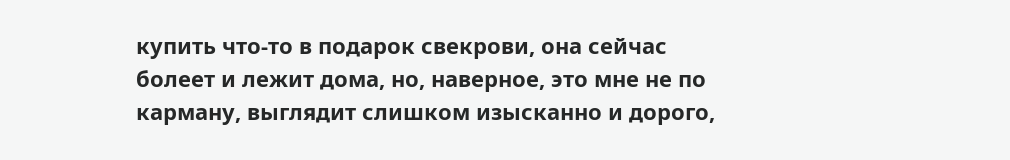купить что-то в подарок свекрови, она сейчас болеет и лежит дома, но, наверное, это мне не по карману, выглядит слишком изысканно и дорого,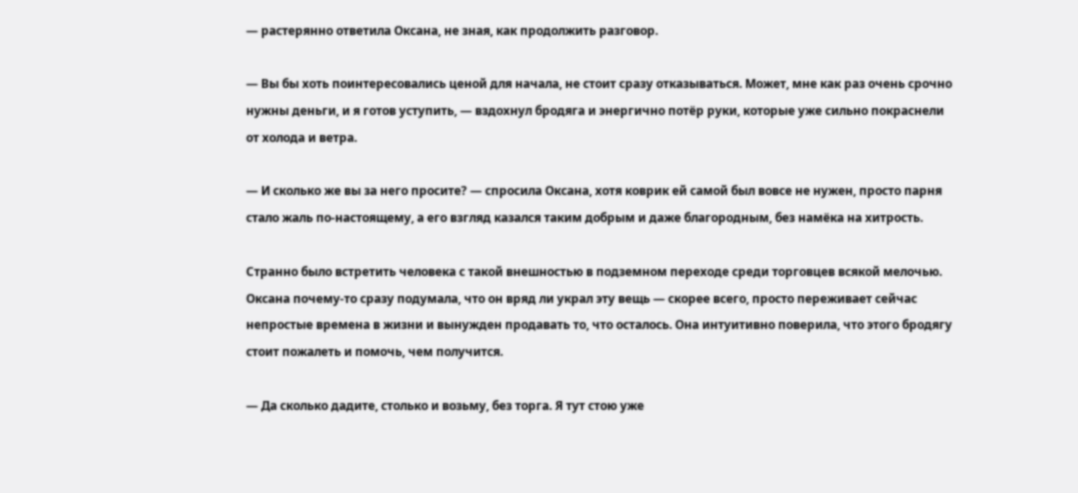— растерянно ответила Оксана, не зная, как продолжить разговор.

— Вы бы хоть поинтересовались ценой для начала, не стоит сразу отказываться. Может, мне как раз очень срочно нужны деньги, и я готов уступить, — вздохнул бродяга и энергично потёр руки, которые уже сильно покраснели от холода и ветра.

— И сколько же вы за него просите? — спросила Оксана, хотя коврик ей самой был вовсе не нужен, просто парня стало жаль по-настоящему, а его взгляд казался таким добрым и даже благородным, без намёка на хитрость.

Странно было встретить человека с такой внешностью в подземном переходе среди торговцев всякой мелочью. Оксана почему-то сразу подумала, что он вряд ли украл эту вещь — скорее всего, просто переживает сейчас непростые времена в жизни и вынужден продавать то, что осталось. Она интуитивно поверила, что этого бродягу стоит пожалеть и помочь, чем получится.

— Да сколько дадите, столько и возьму, без торга. Я тут стою уже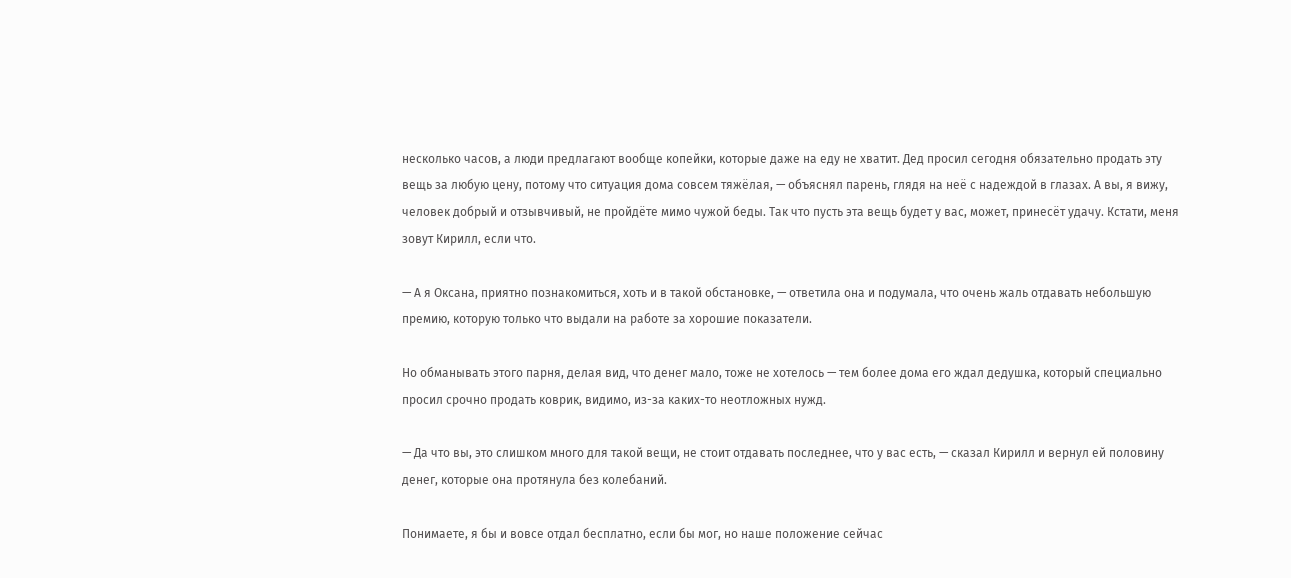несколько часов, а люди предлагают вообще копейки, которые даже на еду не хватит. Дед просил сегодня обязательно продать эту вещь за любую цену, потому что ситуация дома совсем тяжёлая, — объяснял парень, глядя на неё с надеждой в глазах. А вы, я вижу, человек добрый и отзывчивый, не пройдёте мимо чужой беды. Так что пусть эта вещь будет у вас, может, принесёт удачу. Кстати, меня зовут Кирилл, если что.

— А я Оксана, приятно познакомиться, хоть и в такой обстановке, — ответила она и подумала, что очень жаль отдавать небольшую премию, которую только что выдали на работе за хорошие показатели.

Но обманывать этого парня, делая вид, что денег мало, тоже не хотелось — тем более дома его ждал дедушка, который специально просил срочно продать коврик, видимо, из-за каких-то неотложных нужд.

— Да что вы, это слишком много для такой вещи, не стоит отдавать последнее, что у вас есть, — сказал Кирилл и вернул ей половину денег, которые она протянула без колебаний.

Понимаете, я бы и вовсе отдал бесплатно, если бы мог, но наше положение сейчас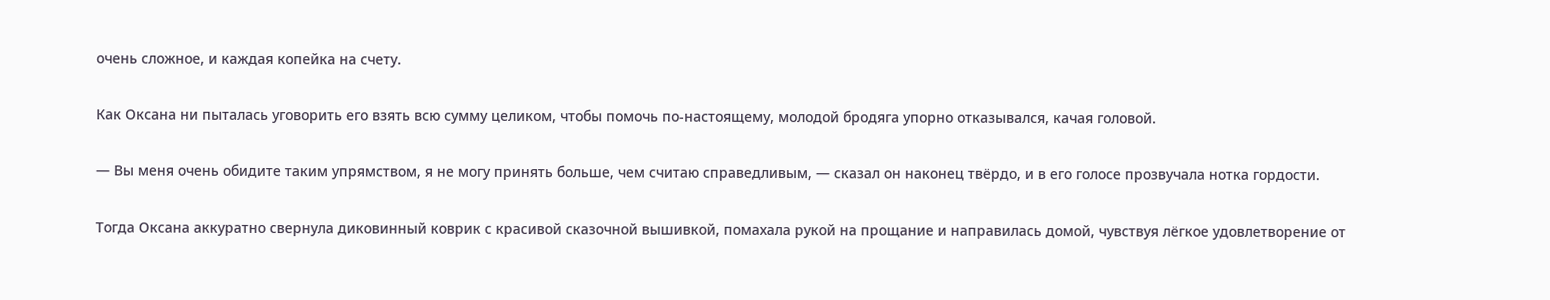очень сложное, и каждая копейка на счету.

Как Оксана ни пыталась уговорить его взять всю сумму целиком, чтобы помочь по-настоящему, молодой бродяга упорно отказывался, качая головой.

— Вы меня очень обидите таким упрямством, я не могу принять больше, чем считаю справедливым, — сказал он наконец твёрдо, и в его голосе прозвучала нотка гордости.

Тогда Оксана аккуратно свернула диковинный коврик с красивой сказочной вышивкой, помахала рукой на прощание и направилась домой, чувствуя лёгкое удовлетворение от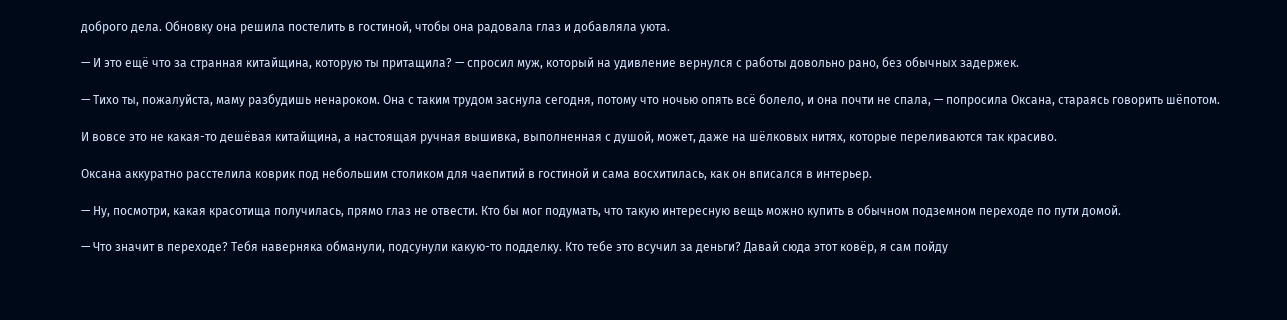доброго дела. Обновку она решила постелить в гостиной, чтобы она радовала глаз и добавляла уюта.

— И это ещё что за странная китайщина, которую ты притащила? — спросил муж, который на удивление вернулся с работы довольно рано, без обычных задержек.

— Тихо ты, пожалуйста, маму разбудишь ненароком. Она с таким трудом заснула сегодня, потому что ночью опять всё болело, и она почти не спала, — попросила Оксана, стараясь говорить шёпотом.

И вовсе это не какая-то дешёвая китайщина, а настоящая ручная вышивка, выполненная с душой, может, даже на шёлковых нитях, которые переливаются так красиво.

Оксана аккуратно расстелила коврик под небольшим столиком для чаепитий в гостиной и сама восхитилась, как он вписался в интерьер.

— Ну, посмотри, какая красотища получилась, прямо глаз не отвести. Кто бы мог подумать, что такую интересную вещь можно купить в обычном подземном переходе по пути домой.

— Что значит в переходе? Тебя наверняка обманули, подсунули какую-то подделку. Кто тебе это всучил за деньги? Давай сюда этот ковёр, я сам пойду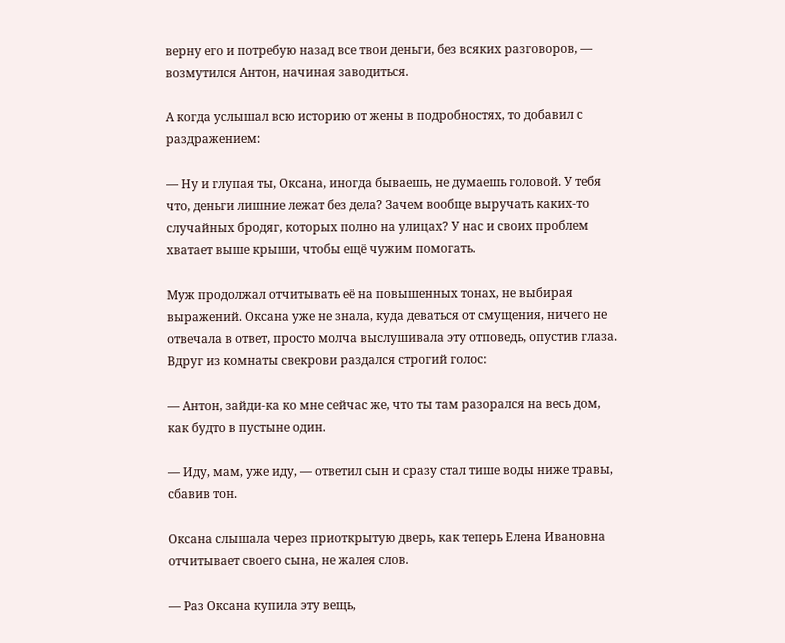верну его и потребую назад все твои деньги, без всяких разговоров, — возмутился Антон, начиная заводиться.

А когда услышал всю историю от жены в подробностях, то добавил с раздражением:

— Ну и глупая ты, Оксана, иногда бываешь, не думаешь головой. У тебя что, деньги лишние лежат без дела? Зачем вообще выручать каких-то случайных бродяг, которых полно на улицах? У нас и своих проблем хватает выше крыши, чтобы ещё чужим помогать.

Муж продолжал отчитывать её на повышенных тонах, не выбирая выражений. Оксана уже не знала, куда деваться от смущения, ничего не отвечала в ответ, просто молча выслушивала эту отповедь, опустив глаза. Вдруг из комнаты свекрови раздался строгий голос:

— Антон, зайди-ка ко мне сейчас же, что ты там разорался на весь дом, как будто в пустыне один.

— Иду, мам, уже иду, — ответил сын и сразу стал тише воды ниже травы, сбавив тон.

Оксана слышала через приоткрытую дверь, как теперь Елена Ивановна отчитывает своего сына, не жалея слов.

— Раз Оксана купила эту вещь,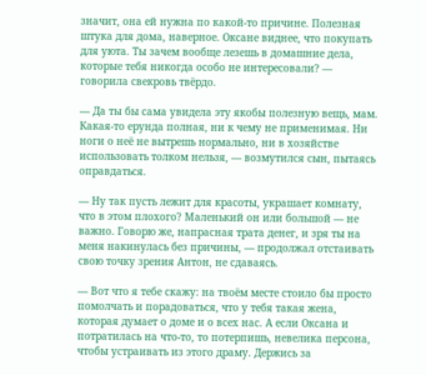значит, она ей нужна по какой-то причине. Полезная штука для дома, наверное. Оксане виднее, что покупать для уюта. Ты зачем вообще лезешь в домашние дела, которые тебя никогда особо не интересовали? — говорила свекровь твёрдо.

— Да ты бы сама увидела эту якобы полезную вещь, мам. Какая-то ерунда полная, ни к чему не применимая. Ни ноги о неё не вытрешь нормально, ни в хозяйстве использовать толком нельзя, — возмутился сын, пытаясь оправдаться.

— Ну так пусть лежит для красоты, украшает комнату, что в этом плохого? Маленький он или большой — не важно. Говорю же, напрасная трата денег, и зря ты на меня накинулась без причины, — продолжал отстаивать свою точку зрения Антон, не сдаваясь.

— Вот что я тебе скажу: на твоём месте стоило бы просто помолчать и порадоваться, что у тебя такая жена, которая думает о доме и о всех нас. А если Оксана и потратилась на что-то, то потерпишь, невелика персона, чтобы устраивать из этого драму. Держись за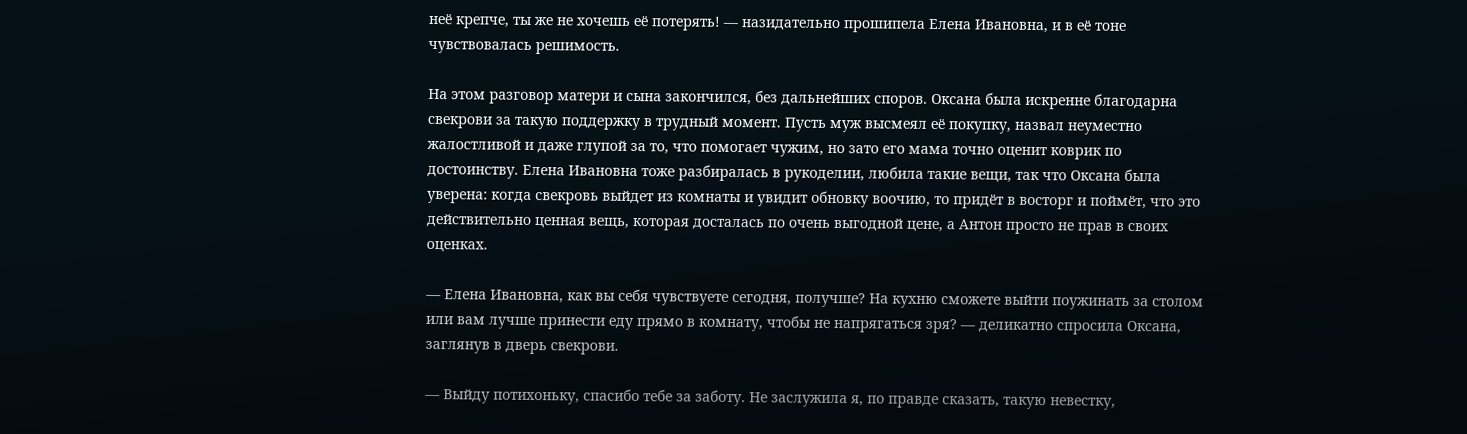неё крепче, ты же не хочешь её потерять! — назидательно прошипела Елена Ивановна, и в её тоне чувствовалась решимость.

На этом разговор матери и сына закончился, без дальнейших споров. Оксана была искренне благодарна свекрови за такую поддержку в трудный момент. Пусть муж высмеял её покупку, назвал неуместно жалостливой и даже глупой за то, что помогает чужим, но зато его мама точно оценит коврик по достоинству. Елена Ивановна тоже разбиралась в рукоделии, любила такие вещи, так что Оксана была уверена: когда свекровь выйдет из комнаты и увидит обновку воочию, то придёт в восторг и поймёт, что это действительно ценная вещь, которая досталась по очень выгодной цене, а Антон просто не прав в своих оценках.

— Елена Ивановна, как вы себя чувствуете сегодня, получше? На кухню сможете выйти поужинать за столом или вам лучше принести еду прямо в комнату, чтобы не напрягаться зря? — деликатно спросила Оксана, заглянув в дверь свекрови.

— Выйду потихоньку, спасибо тебе за заботу. Не заслужила я, по правде сказать, такую невестку,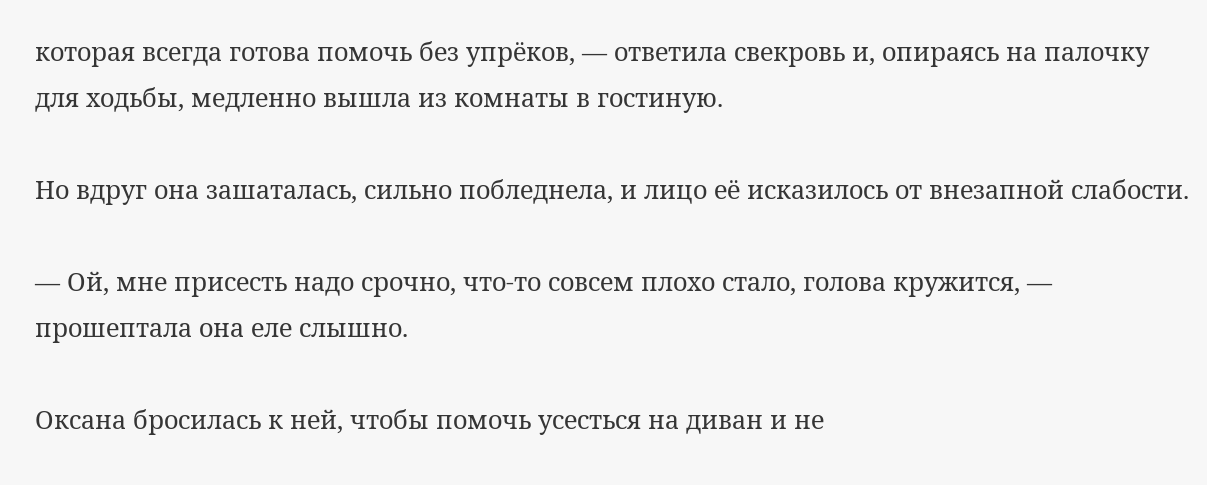которая всегда готова помочь без упрёков, — ответила свекровь и, опираясь на палочку для ходьбы, медленно вышла из комнаты в гостиную.

Но вдруг она зашаталась, сильно побледнела, и лицо её исказилось от внезапной слабости.

— Ой, мне присесть надо срочно, что-то совсем плохо стало, голова кружится, — прошептала она еле слышно.

Оксана бросилась к ней, чтобы помочь усесться на диван и не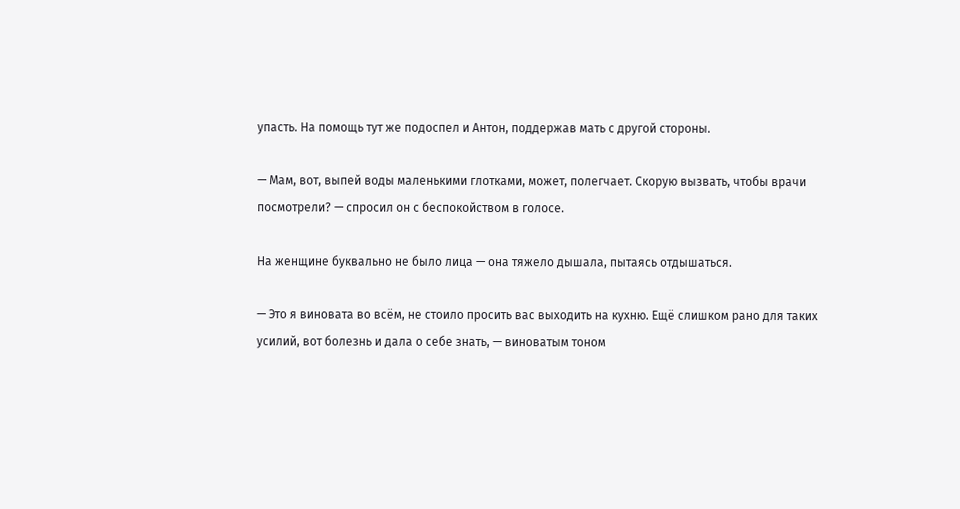упасть. На помощь тут же подоспел и Антон, поддержав мать с другой стороны.

— Мам, вот, выпей воды маленькими глотками, может, полегчает. Скорую вызвать, чтобы врачи посмотрели? — спросил он с беспокойством в голосе.

На женщине буквально не было лица — она тяжело дышала, пытаясь отдышаться.

— Это я виновата во всём, не стоило просить вас выходить на кухню. Ещё слишком рано для таких усилий, вот болезнь и дала о себе знать, — виноватым тоном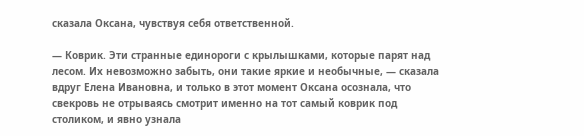сказала Оксана, чувствуя себя ответственной.

— Коврик. Эти странные единороги с крылышками, которые парят над лесом. Их невозможно забыть, они такие яркие и необычные, — сказала вдруг Елена Ивановна, и только в этот момент Оксана осознала, что свекровь не отрываясь смотрит именно на тот самый коврик под столиком, и явно узнала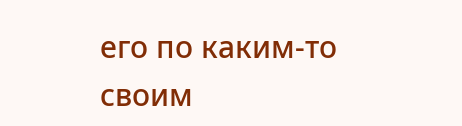его по каким-то своим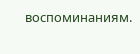воспоминаниям.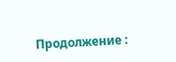Продолжение :